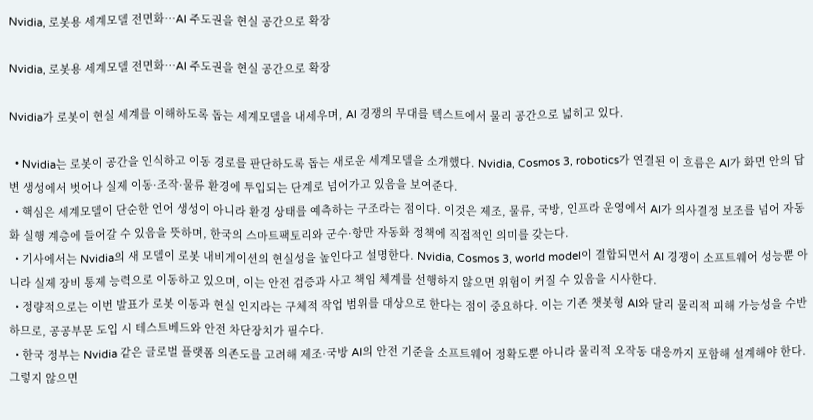Nvidia, 로봇용 세계모델 전면화…AI 주도권을 현실 공간으로 확장

Nvidia, 로봇용 세계모델 전면화…AI 주도권을 현실 공간으로 확장

Nvidia가 로봇이 현실 세계를 이해하도록 돕는 세계모델을 내세우며, AI 경쟁의 무대를 텍스트에서 물리 공간으로 넓히고 있다.

  • Nvidia는 로봇이 공간을 인식하고 이동 경로를 판단하도록 돕는 새로운 세계모델을 소개했다. Nvidia, Cosmos 3, robotics가 연결된 이 흐름은 AI가 화면 안의 답변 생성에서 벗어나 실제 이동·조작·물류 환경에 투입되는 단계로 넘어가고 있음을 보여준다.
  • 핵심은 세계모델이 단순한 언어 생성이 아니라 환경 상태를 예측하는 구조라는 점이다. 이것은 제조, 물류, 국방, 인프라 운영에서 AI가 의사결정 보조를 넘어 자동화 실행 계층에 들어갈 수 있음을 뜻하며, 한국의 스마트팩토리와 군수·항만 자동화 정책에 직접적인 의미를 갖는다.
  • 기사에서는 Nvidia의 새 모델이 로봇 내비게이션의 현실성을 높인다고 설명한다. Nvidia, Cosmos 3, world model이 결합되면서 AI 경쟁이 소프트웨어 성능뿐 아니라 실제 장비 통제 능력으로 이동하고 있으며, 이는 안전 검증과 사고 책임 체계를 선행하지 않으면 위험이 커질 수 있음을 시사한다.
  • 정량적으로는 이번 발표가 로봇 이동과 현실 인지라는 구체적 작업 범위를 대상으로 한다는 점이 중요하다. 이는 기존 챗봇형 AI와 달리 물리적 피해 가능성을 수반하므로, 공공부문 도입 시 테스트베드와 안전 차단장치가 필수다.
  • 한국 정부는 Nvidia 같은 글로벌 플랫폼 의존도를 고려해 제조·국방 AI의 안전 기준을 소프트웨어 정확도뿐 아니라 물리적 오작동 대응까지 포함해 설계해야 한다. 그렇지 않으면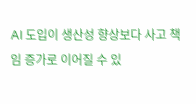AI 도입이 생산성 향상보다 사고 책임 증가로 이어질 수 있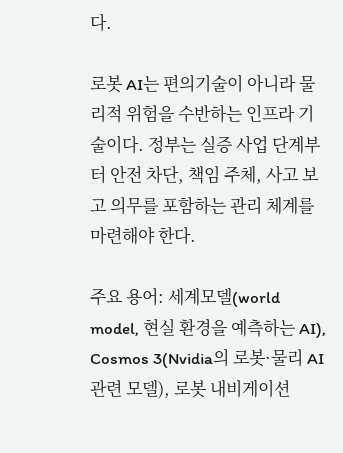다.

로봇 AI는 편의기술이 아니라 물리적 위험을 수반하는 인프라 기술이다. 정부는 실증 사업 단계부터 안전 차단, 책임 주체, 사고 보고 의무를 포함하는 관리 체계를 마련해야 한다.

주요 용어: 세계모델(world model, 현실 환경을 예측하는 AI), Cosmos 3(Nvidia의 로봇·물리 AI 관련 모델), 로봇 내비게이션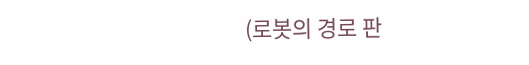(로봇의 경로 판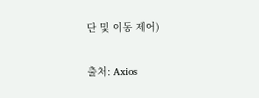단 및 이동 제어)

출처: Axios